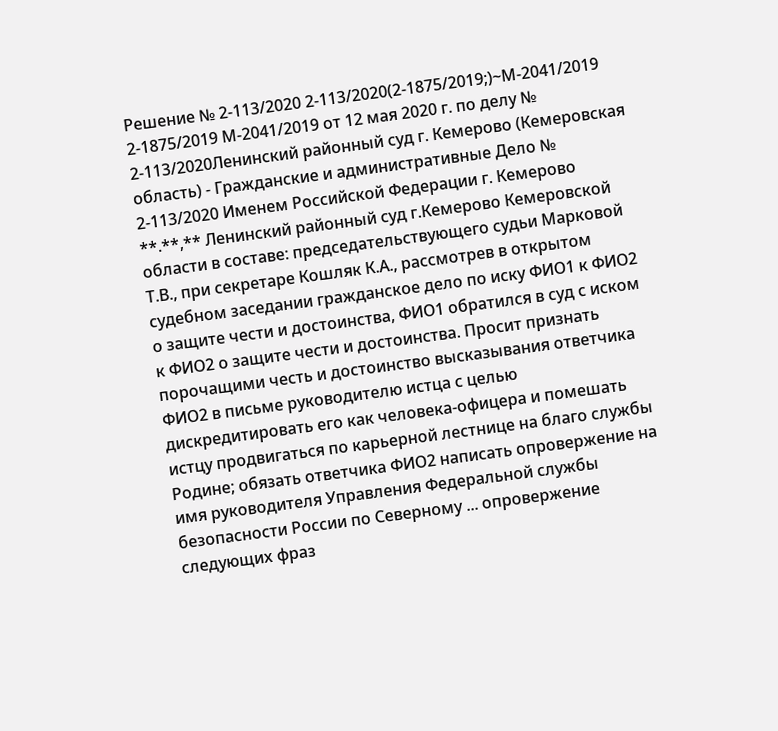Решение № 2-113/2020 2-113/2020(2-1875/2019;)~М-2041/2019 2-1875/2019 М-2041/2019 от 12 мая 2020 г. по делу № 2-113/2020Ленинский районный суд г. Кемерово (Кемеровская область) - Гражданские и административные Дело № 2-113/2020 Именем Российской Федерации г. Кемерово **.**,** Ленинский районный суд г.Кемерово Кемеровской области в составе: председательствующего судьи Марковой Т.В., при секретаре Кошляк К.А., рассмотрев в открытом судебном заседании гражданское дело по иску ФИО1 к ФИО2 о защите чести и достоинства, ФИО1 обратился в суд с иском к ФИО2 о защите чести и достоинства. Просит признать порочащими честь и достоинство высказывания ответчика ФИО2 в письме руководителю истца с целью дискредитировать его как человека-офицера и помешать истцу продвигаться по карьерной лестнице на благо службы Родине; обязать ответчика ФИО2 написать опровержение на имя руководителя Управления Федеральной службы безопасности России по Северному ... опровержение следующих фраз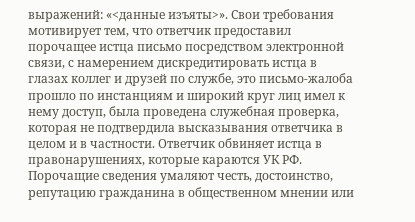выражений: «<данные изъяты>». Свои требования мотивирует тем, что ответчик предоставил порочащее истца письмо посредством электронной связи, с намерением дискредитировать истца в глазах коллег и друзей по службе, это письмо-жалоба прошло по инстанциям и широкий круг лиц имел к нему доступ, была проведена служебная проверка, которая не подтвердила высказывания ответчика в целом и в частности. Ответчик обвиняет истца в правонарушениях, которые караются УК РФ. Порочащие сведения умаляют честь, достоинство, репутацию гражданина в общественном мнении или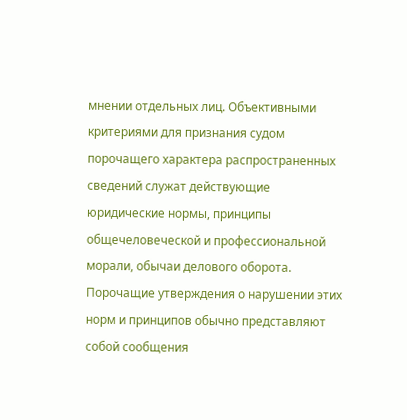мнении отдельных лиц. Объективными критериями для признания судом порочащего характера распространенных сведений служат действующие юридические нормы, принципы общечеловеческой и профессиональной морали, обычаи делового оборота. Порочащие утверждения о нарушении этих норм и принципов обычно представляют собой сообщения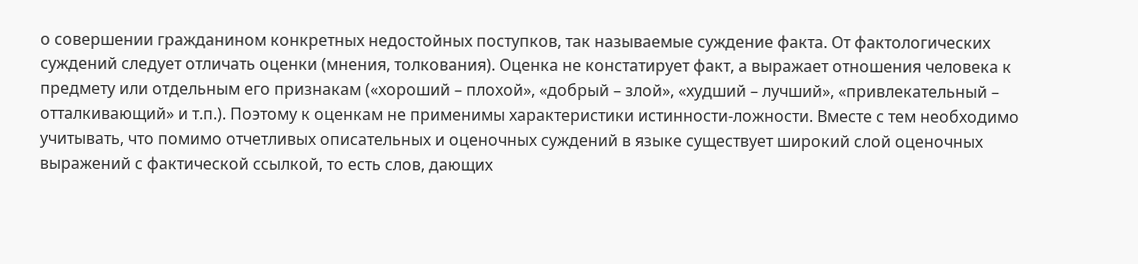о совершении гражданином конкретных недостойных поступков, так называемые суждение факта. От фактологических суждений следует отличать оценки (мнения, толкования). Оценка не констатирует факт, а выражает отношения человека к предмету или отдельным его признакам («хороший – плохой», «добрый – злой», «худший – лучший», «привлекательный – отталкивающий» и т.п.). Поэтому к оценкам не применимы характеристики истинности-ложности. Вместе с тем необходимо учитывать, что помимо отчетливых описательных и оценочных суждений в языке существует широкий слой оценочных выражений с фактической ссылкой, то есть слов, дающих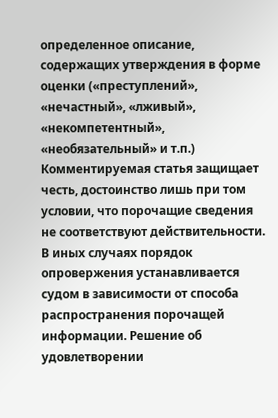определенное описание, содержащих утверждения в форме оценки («преступлений», «нечастный», «лживый», «некомпетентный», «необязательный» и т.п.) Комментируемая статья защищает честь, достоинство лишь при том условии, что порочащие сведения не соответствуют действительности. В иных случаях порядок опровержения устанавливается судом в зависимости от способа распространения порочащей информации. Решение об удовлетворении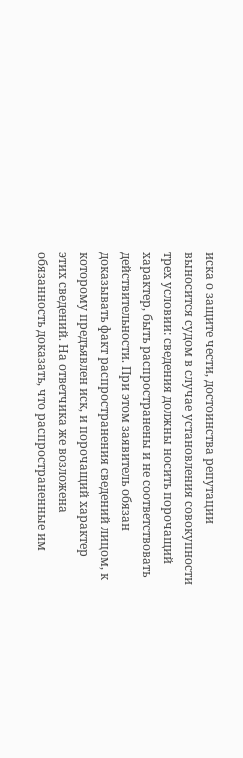иска о защите чести, достоинства репутации выносится судом в случае установления совокупности трех условии: сведения должны носить порочащий характер, быть распространены и не соответствовать действительности. При этом заявитель обязан доказывать факт распространения сведений лицом, к которому предъявлен иск, и порочащий характер этих сведений. На ответчика же возложена обязанность доказать, что распространенные им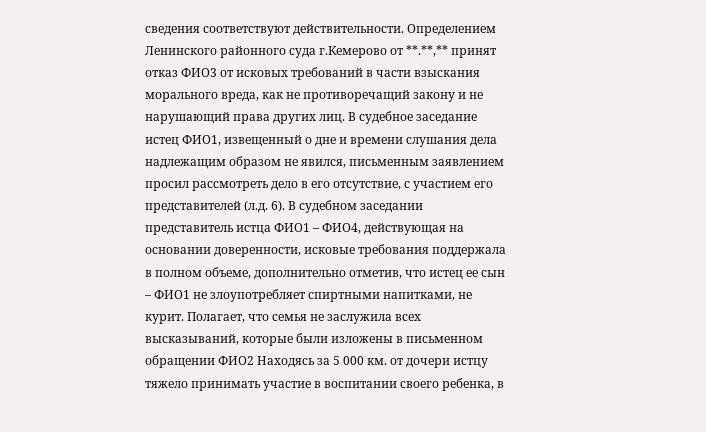сведения соответствуют действительности. Определением Ленинского районного суда г.Кемерово от **.**,** принят отказ ФИО3 от исковых требований в части взыскания морального вреда, как не противоречащий закону и не нарушающий права других лиц. В судебное заседание истец ФИО1, извещенный о дне и времени слушания дела надлежащим образом не явился, письменным заявлением просил рассмотреть дело в его отсутствие, с участием его представителей (л.д. 6). В судебном заседании представитель истца ФИО1 – ФИО4, действующая на основании доверенности, исковые требования поддержала в полном объеме, дополнительно отметив, что истец ее сын – ФИО1 не злоупотребляет спиртными напитками, не курит. Полагает, что семья не заслужила всех высказываний, которые были изложены в письменном обращении ФИО2 Находясь за 5 000 км. от дочери истцу тяжело принимать участие в воспитании своего ребенка, в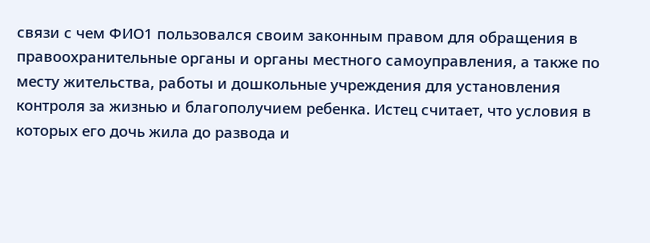связи с чем ФИО1 пользовался своим законным правом для обращения в правоохранительные органы и органы местного самоуправления, а также по месту жительства, работы и дошкольные учреждения для установления контроля за жизнью и благополучием ребенка. Истец считает, что условия в которых его дочь жила до развода и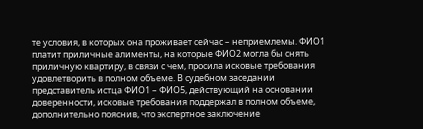те условия, в которых она проживает сейчас – неприемлемы. ФИО1 платит приличные алименты, на которые ФИО2 могла бы снять приличную квартиру, в связи с чем, просила исковые требования удовлетворить в полном объеме. В судебном заседании представитель истца ФИО1 – ФИО5, действующий на основании доверенности, исковые требования поддержал в полном объеме, дополнительно пояснив, что экспертное заключение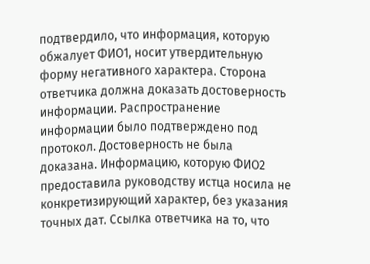подтвердило, что информация, которую обжалует ФИО1, носит утвердительную форму негативного характера. Сторона ответчика должна доказать достоверность информации. Распространение информации было подтверждено под протокол. Достоверность не была доказана. Информацию, которую ФИО2 предоставила руководству истца носила не конкретизирующий характер, без указания точных дат. Ссылка ответчика на то, что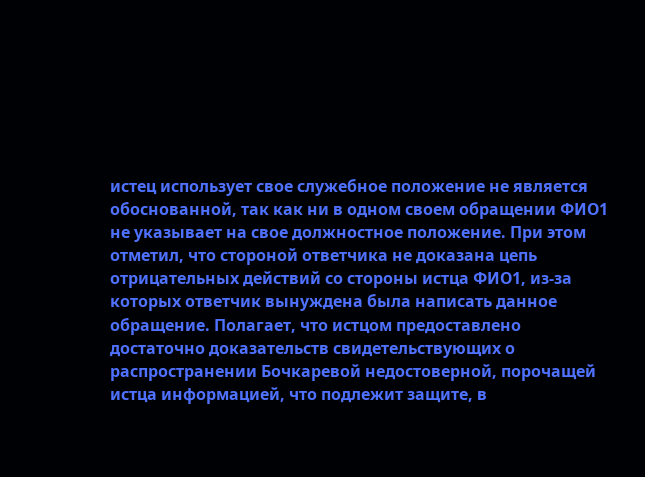истец использует свое служебное положение не является обоснованной, так как ни в одном своем обращении ФИО1 не указывает на свое должностное положение. При этом отметил, что стороной ответчика не доказана цепь отрицательных действий со стороны истца ФИО1, из-за которых ответчик вынуждена была написать данное обращение. Полагает, что истцом предоставлено достаточно доказательств свидетельствующих о распространении Бочкаревой недостоверной, порочащей истца информацией, что подлежит защите, в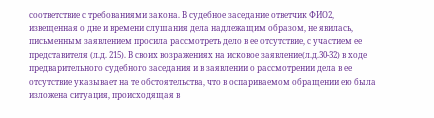соответствие с требованиями закона. В судебное заседание ответчик ФИО2, извещенная о дне и времени слушания дела надлежащим образом, не явилась, письменным заявлением просила рассмотреть дело в ее отсутствие, с участием ее представителя (л.д. 215). В своих возражениях на исковое заявление(л.д.30-32) в ходе предварительного судебного заседания и в заявлении о рассмотрении дела в ее отсутствие указывает на те обстоятельства, что в оспариваемом обращении ею была изложена ситуация, происходящая в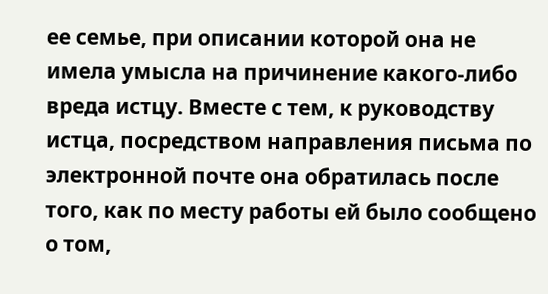ее семье, при описании которой она не имела умысла на причинение какого-либо вреда истцу. Вместе с тем, к руководству истца, посредством направления письма по электронной почте она обратилась после того, как по месту работы ей было сообщено о том,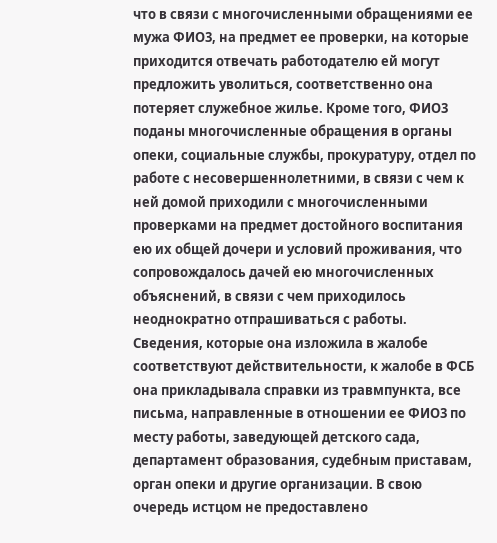что в связи с многочисленными обращениями ее мужа ФИО3, на предмет ее проверки, на которые приходится отвечать работодателю ей могут предложить уволиться, соответственно она потеряет служебное жилье. Кроме того, ФИО3 поданы многочисленные обращения в органы опеки, социальные службы, прокуратуру, отдел по работе с несовершеннолетними, в связи с чем к ней домой приходили с многочисленными проверками на предмет достойного воспитания ею их общей дочери и условий проживания, что сопровождалось дачей ею многочисленных объяснений, в связи с чем приходилось неоднократно отпрашиваться с работы. Сведения, которые она изложила в жалобе соответствуют действительности, к жалобе в ФСБ она прикладывала справки из травмпункта, все письма, направленные в отношении ее ФИО3 по месту работы, заведующей детского сада, департамент образования, судебным приставам, орган опеки и другие организации. В свою очередь истцом не предоставлено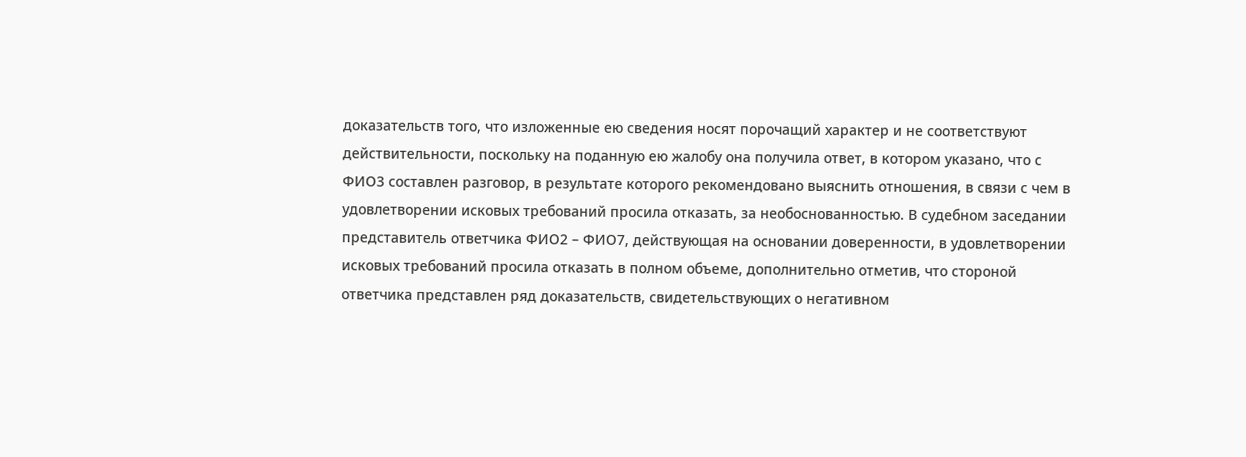доказательств того, что изложенные ею сведения носят порочащий характер и не соответствуют действительности, поскольку на поданную ею жалобу она получила ответ, в котором указано, что с ФИО3 составлен разговор, в результате которого рекомендовано выяснить отношения, в связи с чем в удовлетворении исковых требований просила отказать, за необоснованностью. В судебном заседании представитель ответчика ФИО2 – ФИО7, действующая на основании доверенности, в удовлетворении исковых требований просила отказать в полном объеме, дополнительно отметив, что стороной ответчика представлен ряд доказательств, свидетельствующих о негативном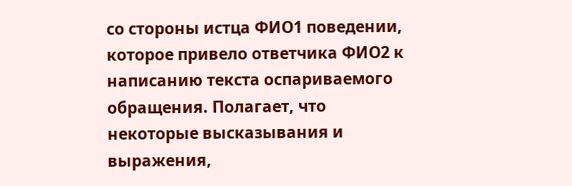со стороны истца ФИО1 поведении, которое привело ответчика ФИО2 к написанию текста оспариваемого обращения. Полагает, что некоторые высказывания и выражения,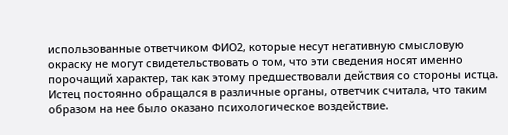использованные ответчиком ФИО2, которые несут негативную смысловую окраску не могут свидетельствовать о том, что эти сведения носят именно порочащий характер, так как этому предшествовали действия со стороны истца. Истец постоянно обращался в различные органы, ответчик считала, что таким образом на нее было оказано психологическое воздействие.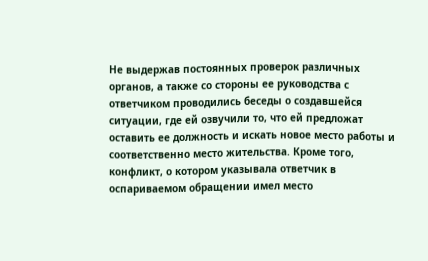Не выдержав постоянных проверок различных органов, а также со стороны ее руководства с ответчиком проводились беседы о создавшейся ситуации, где ей озвучили то, что ей предложат оставить ее должность и искать новое место работы и соответственно место жительства. Кроме того, конфликт, о котором указывала ответчик в оспариваемом обращении имел место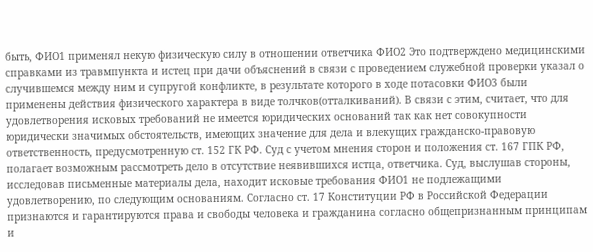быть, ФИО1 применял некую физическую силу в отношении ответчика ФИО2 Это подтверждено медицинскими справками из травмпункта и истец при дачи объяснений в связи с проведением служебной проверки указал о случившемся между ним и супругой конфликте, в результате которого в ходе потасовки ФИО3 были применены действия физического характера в виде толчков(отталкиваний). В связи с этим, считает, что для удовлетворения исковых требований не имеется юридических оснований так как нет совокупности юридически значимых обстоятельств, имеющих значение для дела и влекущих гражданско-правовую ответственность, предусмотренную ст. 152 ГК РФ. Суд с учетом мнения сторон и положения ст. 167 ГПК РФ, полагает возможным рассмотреть дело в отсутствие неявившихся истца, ответчика. Суд, выслушав стороны, исследовав письменные материалы дела, находит исковые требования ФИО1 не подлежащими удовлетворению, по следующим основаниям. Согласно ст. 17 Конституции РФ в Российской Федерации признаются и гарантируются права и свободы человека и гражданина согласно общепризнанным принципам и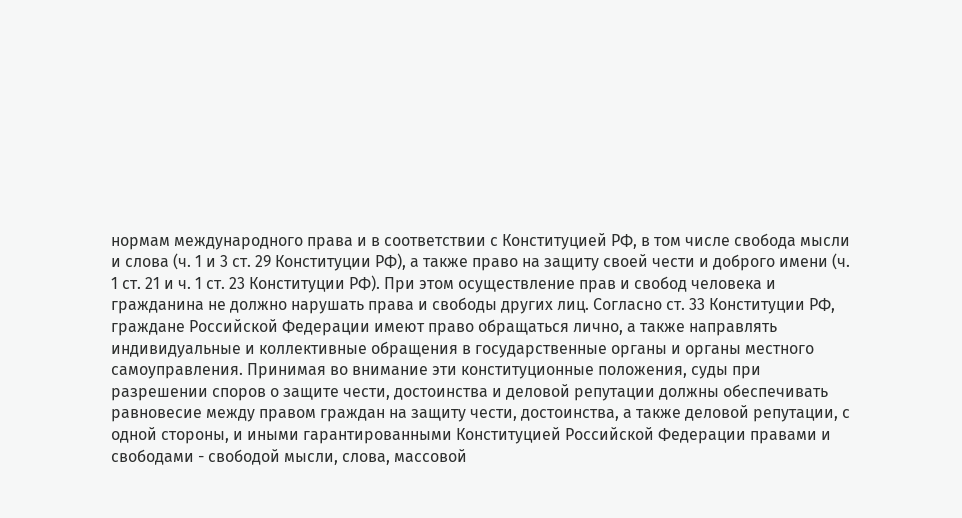нормам международного права и в соответствии с Конституцией РФ, в том числе свобода мысли и слова (ч. 1 и 3 ст. 29 Конституции РФ), а также право на защиту своей чести и доброго имени (ч. 1 ст. 21 и ч. 1 ст. 23 Конституции РФ). При этом осуществление прав и свобод человека и гражданина не должно нарушать права и свободы других лиц. Согласно ст. 33 Конституции РФ, граждане Российской Федерации имеют право обращаться лично, а также направлять индивидуальные и коллективные обращения в государственные органы и органы местного самоуправления. Принимая во внимание эти конституционные положения, суды при разрешении споров о защите чести, достоинства и деловой репутации должны обеспечивать равновесие между правом граждан на защиту чести, достоинства, а также деловой репутации, с одной стороны, и иными гарантированными Конституцией Российской Федерации правами и свободами - свободой мысли, слова, массовой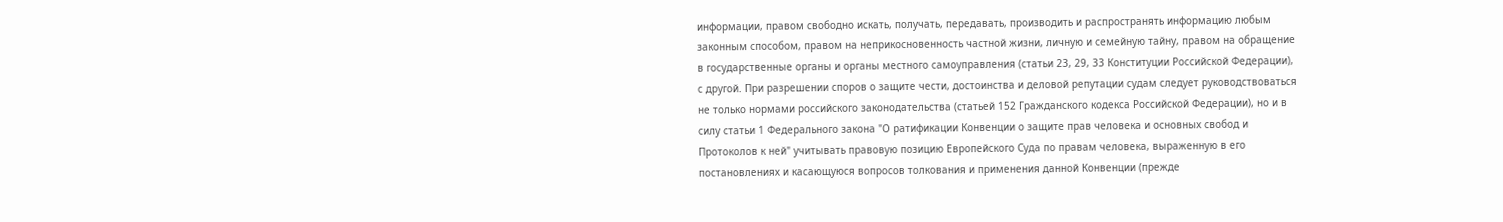информации, правом свободно искать, получать, передавать, производить и распространять информацию любым законным способом, правом на неприкосновенность частной жизни, личную и семейную тайну, правом на обращение в государственные органы и органы местного самоуправления (статьи 23, 29, 33 Конституции Российской Федерации), с другой. При разрешении споров о защите чести, достоинства и деловой репутации судам следует руководствоваться не только нормами российского законодательства (статьей 152 Гражданского кодекса Российской Федерации), но и в силу статьи 1 Федерального закона "О ратификации Конвенции о защите прав человека и основных свобод и Протоколов к ней" учитывать правовую позицию Европейского Суда по правам человека, выраженную в его постановлениях и касающуюся вопросов толкования и применения данной Конвенции (прежде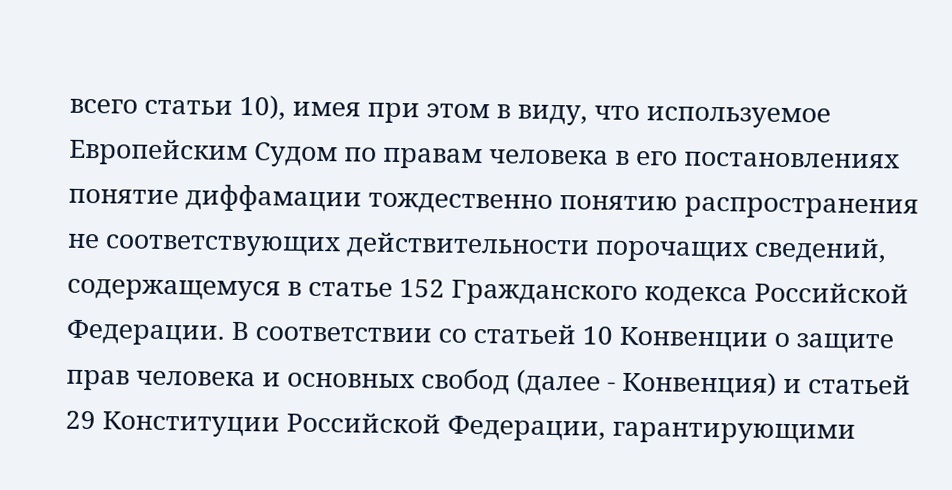всего статьи 10), имея при этом в виду, что используемое Европейским Судом по правам человека в его постановлениях понятие диффамации тождественно понятию распространения не соответствующих действительности порочащих сведений, содержащемуся в статье 152 Гражданского кодекса Российской Федерации. В соответствии со статьей 10 Конвенции о защите прав человека и основных свобод (далее - Конвенция) и статьей 29 Конституции Российской Федерации, гарантирующими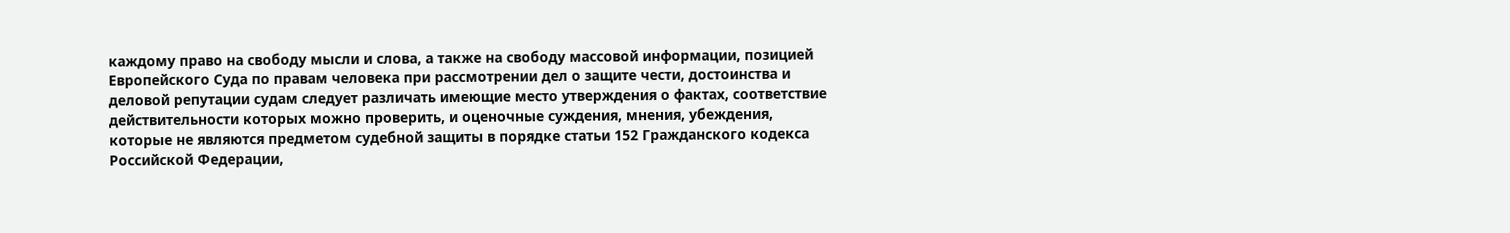каждому право на свободу мысли и слова, а также на свободу массовой информации, позицией Европейского Суда по правам человека при рассмотрении дел о защите чести, достоинства и деловой репутации судам следует различать имеющие место утверждения о фактах, соответствие действительности которых можно проверить, и оценочные суждения, мнения, убеждения, которые не являются предметом судебной защиты в порядке статьи 152 Гражданского кодекса Российской Федерации,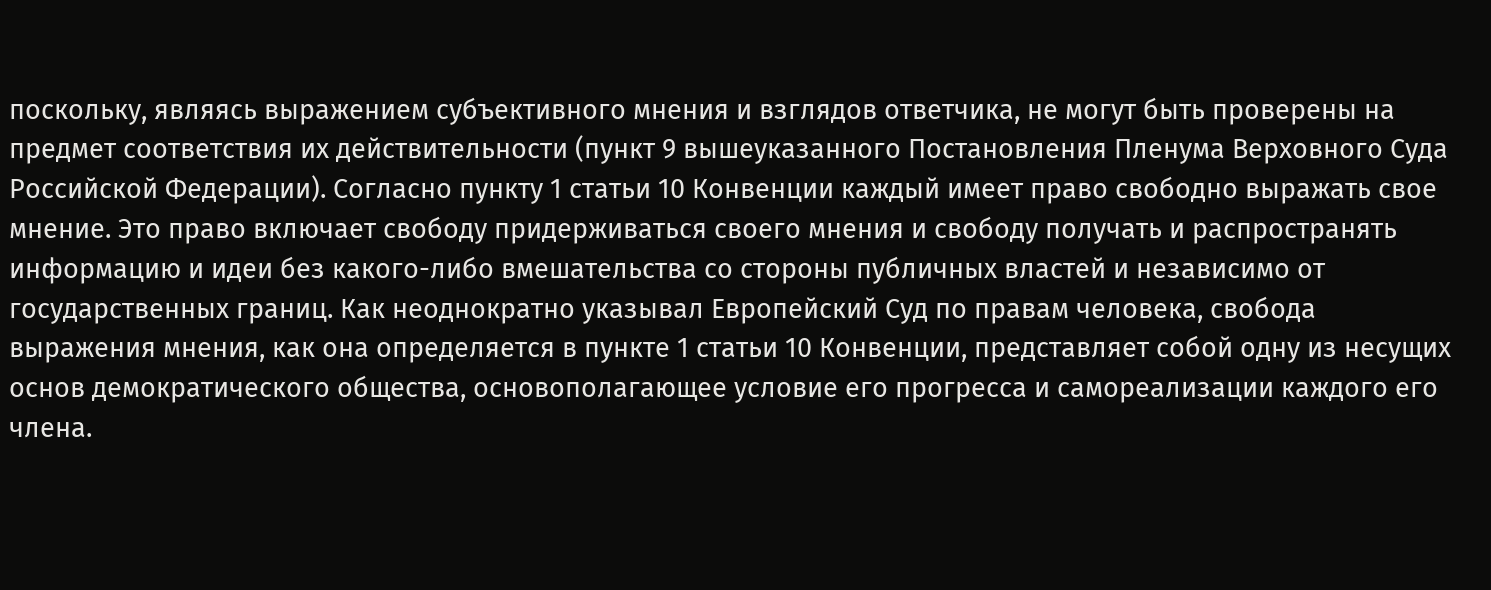поскольку, являясь выражением субъективного мнения и взглядов ответчика, не могут быть проверены на предмет соответствия их действительности (пункт 9 вышеуказанного Постановления Пленума Верховного Суда Российской Федерации). Согласно пункту 1 статьи 10 Конвенции каждый имеет право свободно выражать свое мнение. Это право включает свободу придерживаться своего мнения и свободу получать и распространять информацию и идеи без какого-либо вмешательства со стороны публичных властей и независимо от государственных границ. Как неоднократно указывал Европейский Суд по правам человека, свобода выражения мнения, как она определяется в пункте 1 статьи 10 Конвенции, представляет собой одну из несущих основ демократического общества, основополагающее условие его прогресса и самореализации каждого его члена.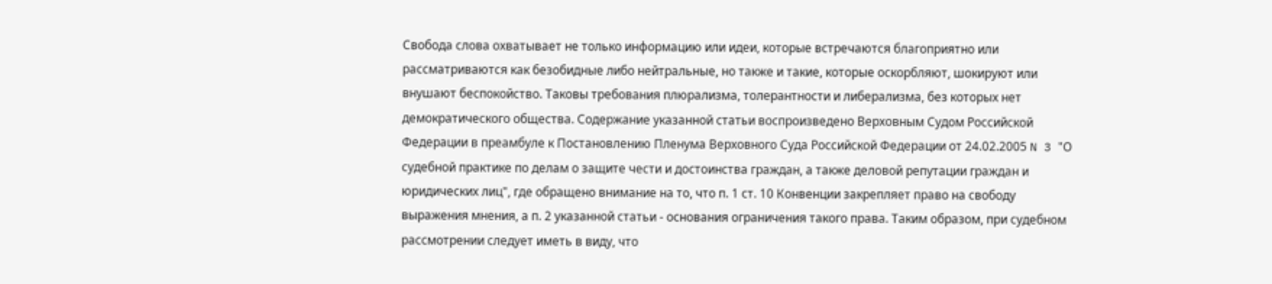Свобода слова охватывает не только информацию или идеи, которые встречаются благоприятно или рассматриваются как безобидные либо нейтральные, но также и такие, которые оскорбляют, шокируют или внушают беспокойство. Таковы требования плюрализма, толерантности и либерализма, без которых нет демократического общества. Содержание указанной статьи воспроизведено Верховным Судом Российской Федерации в преамбуле к Постановлению Пленума Верховного Суда Российской Федерации от 24.02.2005 N 3 "О судебной практике по делам о защите чести и достоинства граждан, а также деловой репутации граждан и юридических лиц", где обращено внимание на то, что п. 1 ст. 10 Конвенции закрепляет право на свободу выражения мнения, а п. 2 указанной статьи - основания ограничения такого права. Таким образом, при судебном рассмотрении следует иметь в виду, что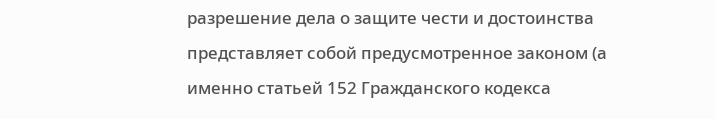разрешение дела о защите чести и достоинства представляет собой предусмотренное законом (а именно статьей 152 Гражданского кодекса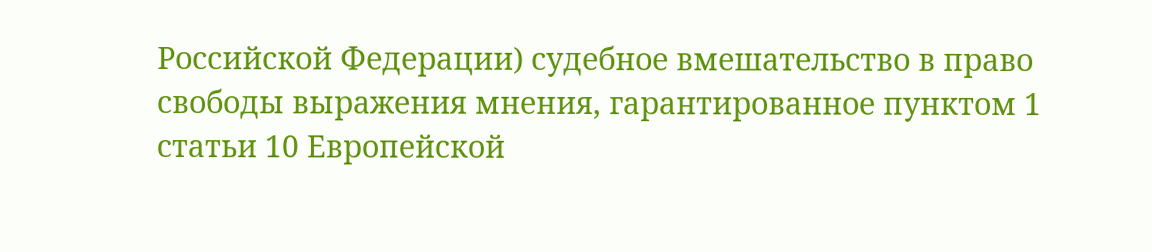Российской Федерации) судебное вмешательство в право свободы выражения мнения, гарантированное пунктом 1 статьи 10 Европейской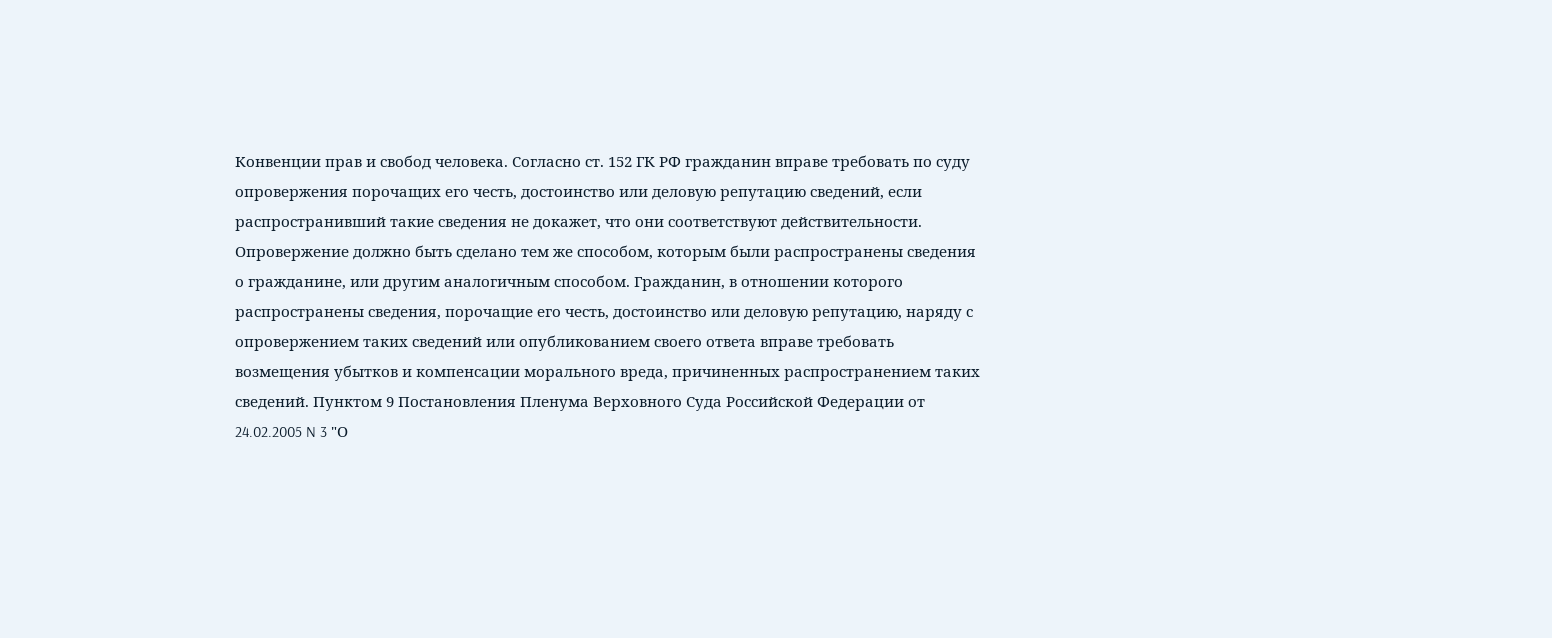Конвенции прав и свобод человека. Согласно ст. 152 ГК РФ гражданин вправе требовать по суду опровержения порочащих его честь, достоинство или деловую репутацию сведений, если распространивший такие сведения не докажет, что они соответствуют действительности. Опровержение должно быть сделано тем же способом, которым были распространены сведения о гражданине, или другим аналогичным способом. Гражданин, в отношении которого распространены сведения, порочащие его честь, достоинство или деловую репутацию, наряду с опровержением таких сведений или опубликованием своего ответа вправе требовать возмещения убытков и компенсации морального вреда, причиненных распространением таких сведений. Пунктом 9 Постановления Пленума Верховного Суда Российской Федерации от 24.02.2005 N 3 "О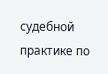судебной практике по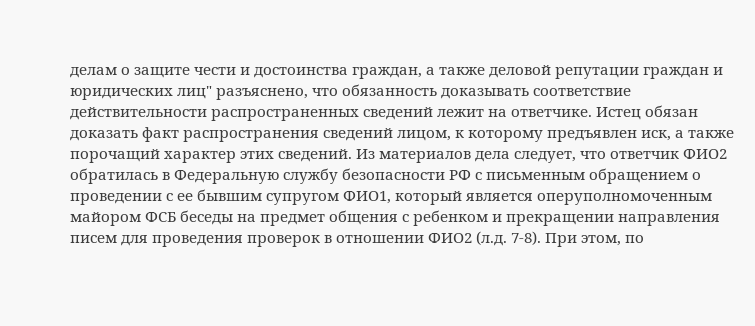делам о защите чести и достоинства граждан, а также деловой репутации граждан и юридических лиц" разъяснено, что обязанность доказывать соответствие действительности распространенных сведений лежит на ответчике. Истец обязан доказать факт распространения сведений лицом, к которому предъявлен иск, а также порочащий характер этих сведений. Из материалов дела следует, что ответчик ФИО2 обратилась в Федеральную службу безопасности РФ с письменным обращением о проведении с ее бывшим супругом ФИО1, который является оперуполномоченным майором ФСБ беседы на предмет общения с ребенком и прекращении направления писем для проведения проверок в отношении ФИО2 (л.д. 7-8). При этом, по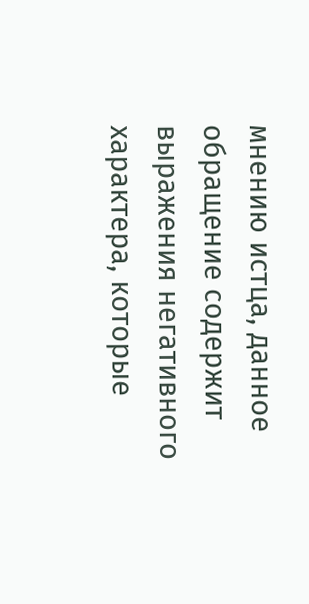мнению истца, данное обращение содержит выражения негативного характера, которые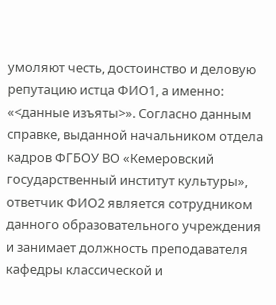умоляют честь, достоинство и деловую репутацию истца ФИО1, а именно: «<данные изъяты>». Согласно данным справке, выданной начальником отдела кадров ФГБОУ ВО «Кемеровский государственный институт культуры», ответчик ФИО2 является сотрудником данного образовательного учреждения и занимает должность преподавателя кафедры классической и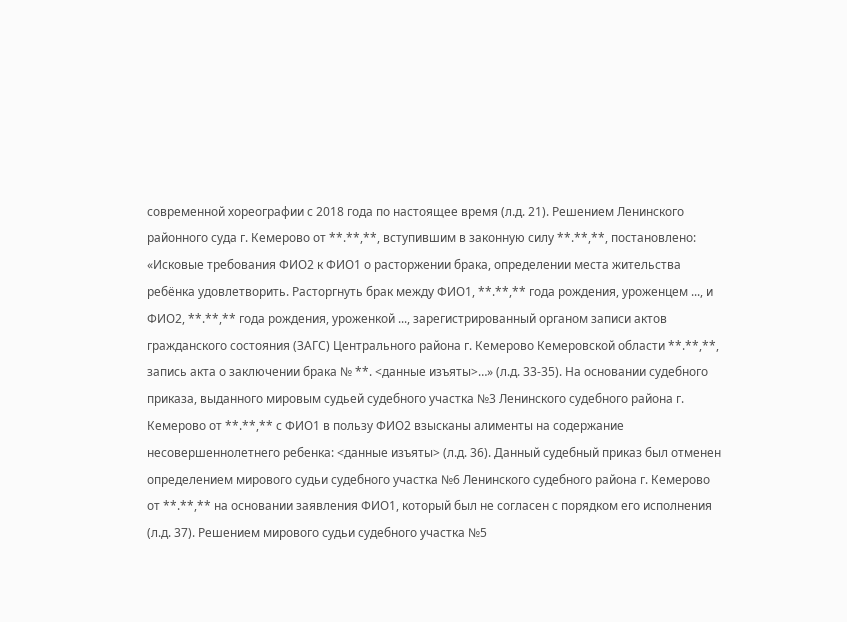современной хореографии с 2018 года по настоящее время (л.д. 21). Решением Ленинского районного суда г. Кемерово от **.**,**, вступившим в законную силу **.**,**, постановлено: «Исковые требования ФИО2 к ФИО1 о расторжении брака, определении места жительства ребёнка удовлетворить. Расторгнуть брак между ФИО1, **.**,** года рождения, уроженцем ..., и ФИО2, **.**,** года рождения, уроженкой ..., зарегистрированный органом записи актов гражданского состояния (ЗАГС) Центрального района г. Кемерово Кемеровской области **.**,**, запись акта о заключении брака № **. <данные изъяты>…» (л.д. 33-35). На основании судебного приказа, выданного мировым судьей судебного участка №3 Ленинского судебного района г. Кемерово от **.**,** с ФИО1 в пользу ФИО2 взысканы алименты на содержание несовершеннолетнего ребенка: <данные изъяты> (л.д. 36). Данный судебный приказ был отменен определением мирового судьи судебного участка №6 Ленинского судебного района г. Кемерово от **.**,** на основании заявления ФИО1, который был не согласен с порядком его исполнения (л.д. 37). Решением мирового судьи судебного участка №5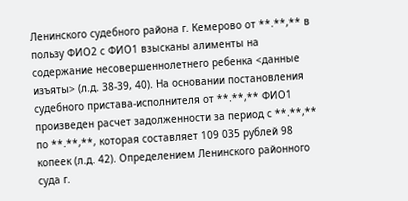Ленинского судебного района г. Кемерово от **.**,** в пользу ФИО2 с ФИО1 взысканы алименты на содержание несовершеннолетнего ребенка <данные изъяты> (л.д. 38-39, 40). На основании постановления судебного пристава-исполнителя от **.**,** ФИО1 произведен расчет задолженности за период с **.**,** по **.**,**, которая составляет 109 035 рублей 98 копеек (л.д. 42). Определением Ленинского районного суда г.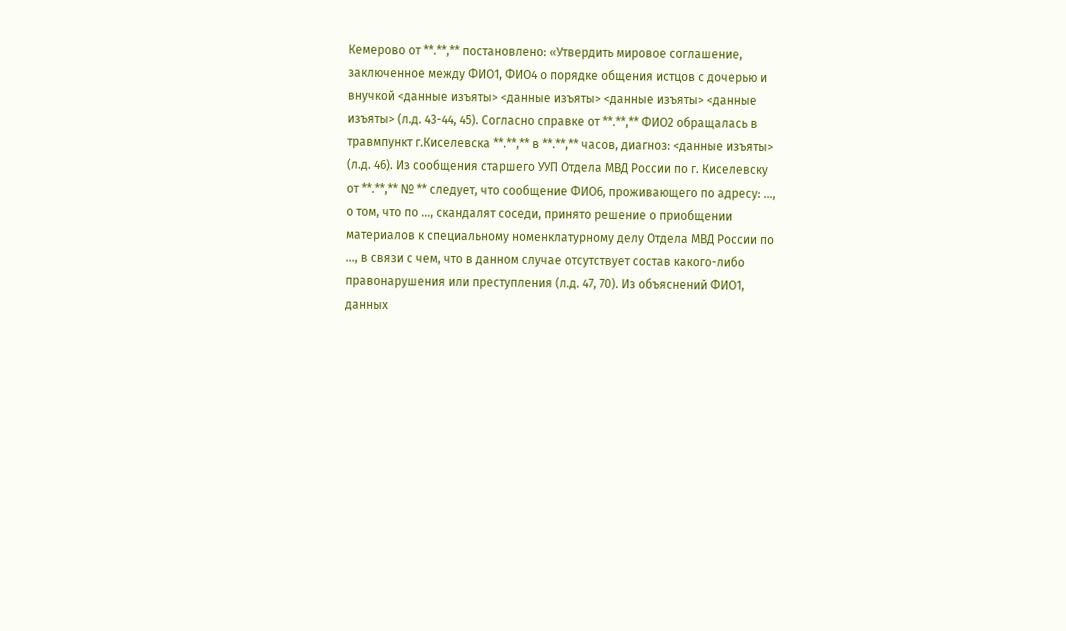Кемерово от **.**,** постановлено: «Утвердить мировое соглашение, заключенное между ФИО1, ФИО4 о порядке общения истцов с дочерью и внучкой <данные изъяты> <данные изъяты> <данные изъяты> <данные изъяты> (л.д. 43-44, 45). Согласно справке от **.**,** ФИО2 обращалась в травмпункт г.Киселевска **.**,** в **.**,** часов, диагноз: <данные изъяты> (л.д. 46). Из сообщения старшего УУП Отдела МВД России по г. Киселевску от **.**,** № ** следует, что сообщение ФИО6, проживающего по адресу: ..., о том, что по ..., скандалят соседи, принято решение о приобщении материалов к специальному номенклатурному делу Отдела МВД России по ..., в связи с чем, что в данном случае отсутствует состав какого-либо правонарушения или преступления (л.д. 47, 70). Из объяснений ФИО1, данных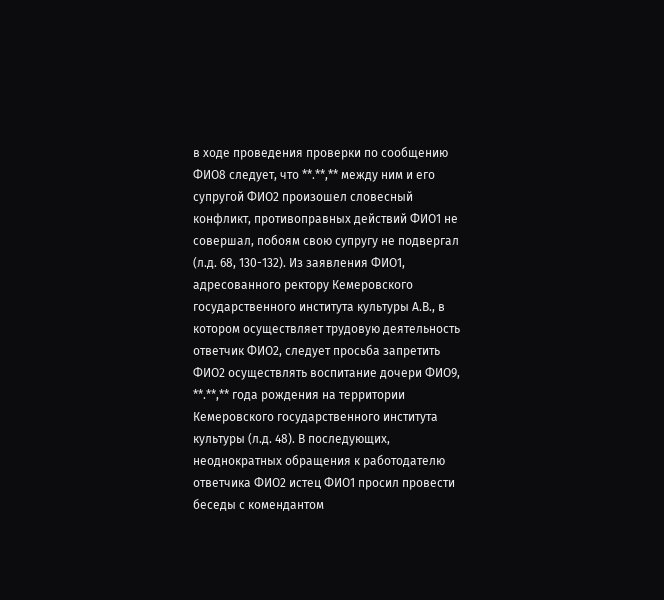в ходе проведения проверки по сообщению ФИО8 следует, что **.**,** между ним и его супругой ФИО2 произошел словесный конфликт, противоправных действий ФИО1 не совершал, побоям свою супругу не подвергал (л.д. 68, 130-132). Из заявления ФИО1, адресованного ректору Кемеровского государственного института культуры А.В., в котором осуществляет трудовую деятельность ответчик ФИО2, следует просьба запретить ФИО2 осуществлять воспитание дочери ФИО9, **.**,** года рождения на территории Кемеровского государственного института культуры (л.д. 48). В последующих, неоднократных обращения к работодателю ответчика ФИО2 истец ФИО1 просил провести беседы с комендантом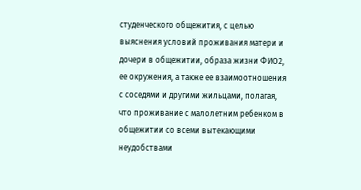студенческого общежития, с целью выяснения условий проживания матери и дочери в общежитии, образа жизни ФИО2, ее окружения, а также ее взаимоотношения с соседями и другими жильцами, полагая, что проживание с малолетним ребенком в общежитии со всеми вытекающими неудобствами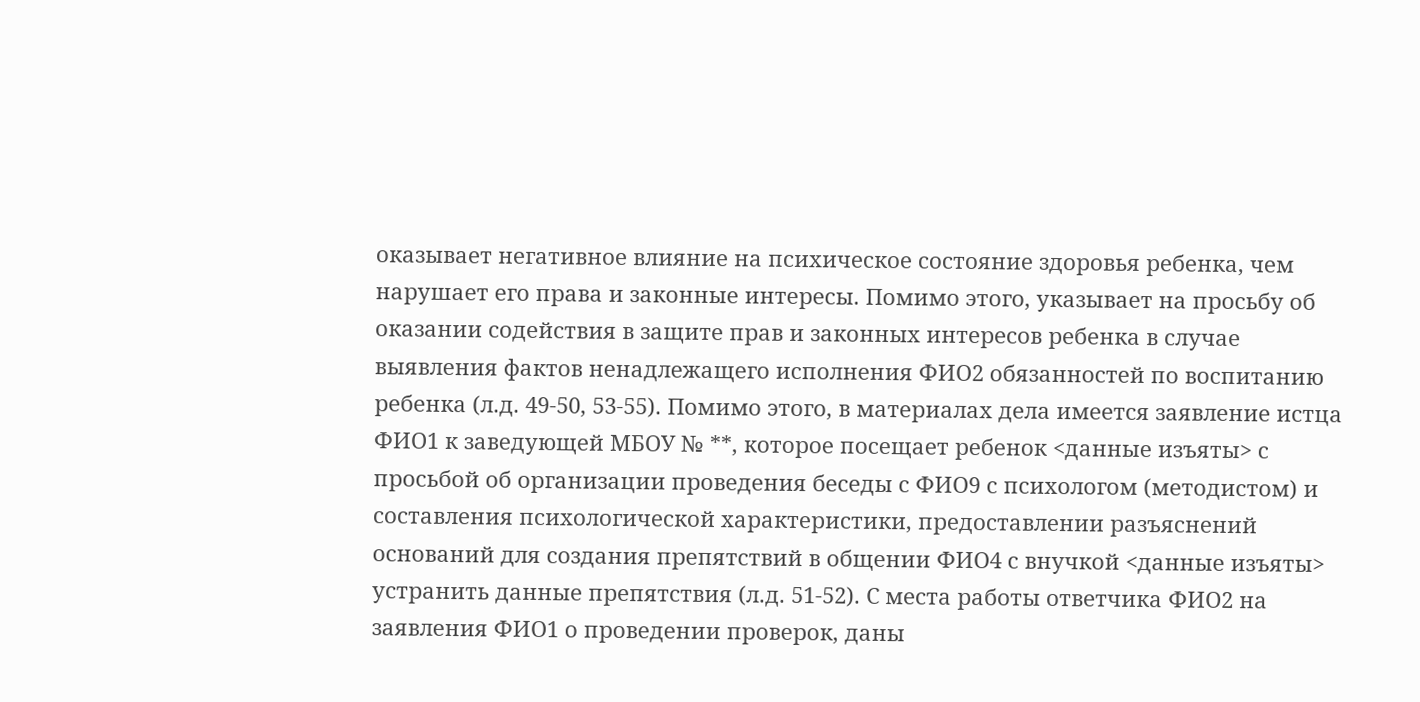оказывает негативное влияние на психическое состояние здоровья ребенка, чем нарушает его права и законные интересы. Помимо этого, указывает на просьбу об оказании содействия в защите прав и законных интересов ребенка в случае выявления фактов ненадлежащего исполнения ФИО2 обязанностей по воспитанию ребенка (л.д. 49-50, 53-55). Помимо этого, в материалах дела имеется заявление истца ФИО1 к заведующей МБОУ № **, которое посещает ребенок <данные изъяты> с просьбой об организации проведения беседы с ФИО9 с психологом (методистом) и составления психологической характеристики, предоставлении разъяснений оснований для создания препятствий в общении ФИО4 с внучкой <данные изъяты> устранить данные препятствия (л.д. 51-52). С места работы ответчика ФИО2 на заявления ФИО1 о проведении проверок, даны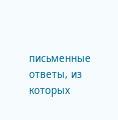письменные ответы, из которых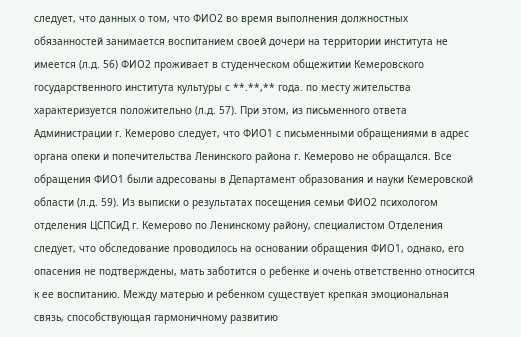следует, что данных о том, что ФИО2 во время выполнения должностных обязанностей занимается воспитанием своей дочери на территории института не имеется (л.д. 56) ФИО2 проживает в студенческом общежитии Кемеровского государственного института культуры с **.**,** года. по месту жительства характеризуется положительно (л.д. 57). При этом, из письменного ответа Администрации г. Кемерово следует, что ФИО1 с письменными обращениями в адрес органа опеки и попечительства Ленинского района г. Кемерово не обращался. Все обращения ФИО1 были адресованы в Департамент образования и науки Кемеровской области (л.д. 59). Из выписки о результатах посещения семьи ФИО2 психологом отделения ЦСПСиД г. Кемерово по Ленинскому району, специалистом Отделения следует, что обследование проводилось на основании обращения ФИО1, однако, его опасения не подтверждены, мать заботится о ребенке и очень ответственно относится к ее воспитанию. Между матерью и ребенком существует крепкая эмоциональная связь, способствующая гармоничному развитию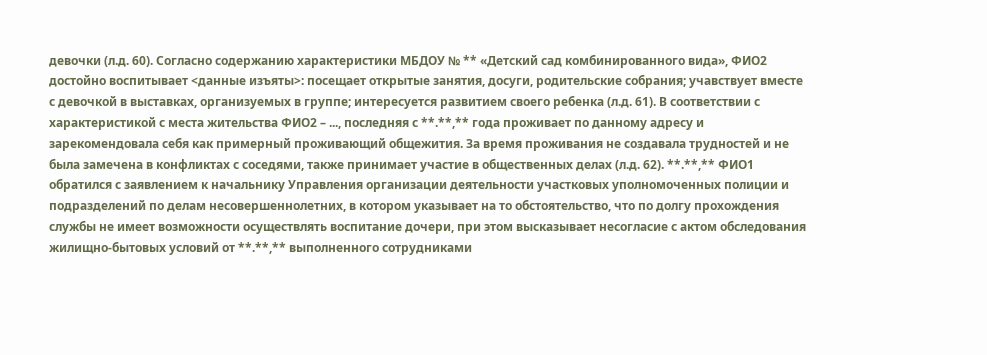девочки (л.д. 60). Согласно содержанию характеристики МБДОУ № ** «Детский сад комбинированного вида», ФИО2 достойно воспитывает <данные изъяты>: посещает открытые занятия, досуги, родительские собрания; учавствует вместе с девочкой в выставках, организуемых в группе; интересуется развитием своего ребенка (л.д. 61). В соответствии с характеристикой с места жительства ФИО2 – ..., последняя с **.**,** года проживает по данному адресу и зарекомендовала себя как примерный проживающий общежития. За время проживания не создавала трудностей и не была замечена в конфликтах с соседями, также принимает участие в общественных делах (л.д. 62). **.**,** ФИО1 обратился с заявлением к начальнику Управления организации деятельности участковых уполномоченных полиции и подразделений по делам несовершеннолетних, в котором указывает на то обстоятельство, что по долгу прохождения службы не имеет возможности осуществлять воспитание дочери, при этом высказывает несогласие с актом обследования жилищно-бытовых условий от **.**,** выполненного сотрудниками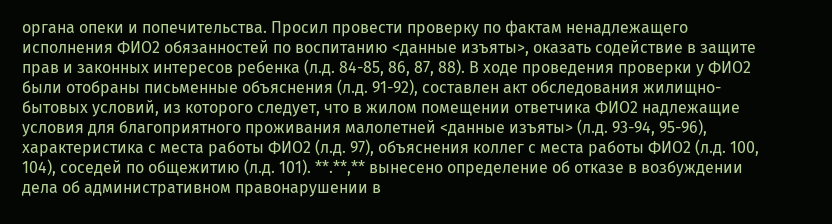органа опеки и попечительства. Просил провести проверку по фактам ненадлежащего исполнения ФИО2 обязанностей по воспитанию <данные изъяты>, оказать содействие в защите прав и законных интересов ребенка (л.д. 84-85, 86, 87, 88). В ходе проведения проверки у ФИО2 были отобраны письменные объяснения (л.д. 91-92), составлен акт обследования жилищно-бытовых условий, из которого следует, что в жилом помещении ответчика ФИО2 надлежащие условия для благоприятного проживания малолетней <данные изъяты> (л.д. 93-94, 95-96), характеристика с места работы ФИО2 (л.д. 97), объяснения коллег с места работы ФИО2 (л.д. 100, 104), соседей по общежитию (л.д. 101). **.**,** вынесено определение об отказе в возбуждении дела об административном правонарушении в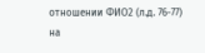отношении ФИО2 (л.д. 76-77) на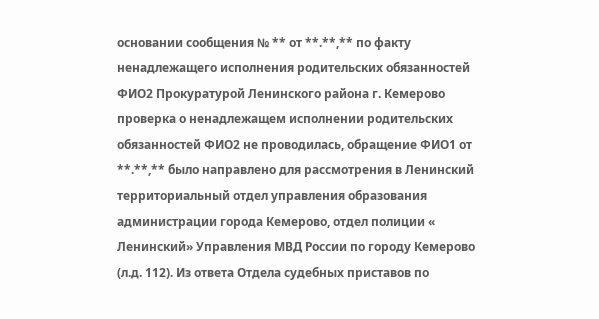основании сообщения № ** от **.**,** по факту ненадлежащего исполнения родительских обязанностей ФИО2 Прокуратурой Ленинского района г. Кемерово проверка о ненадлежащем исполнении родительских обязанностей ФИО2 не проводилась, обращение ФИО1 от **.**,** было направлено для рассмотрения в Ленинский территориальный отдел управления образования администрации города Кемерово, отдел полиции « Ленинский» Управления МВД России по городу Кемерово (л.д. 112). Из ответа Отдела судебных приставов по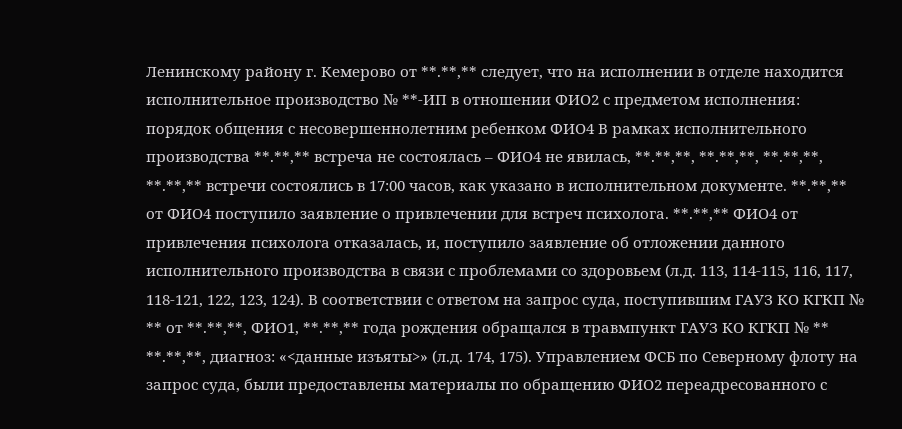Ленинскому району г. Кемерово от **.**,** следует, что на исполнении в отделе находится исполнительное производство № **-ИП в отношении ФИО2 с предметом исполнения: порядок общения с несовершеннолетним ребенком ФИО4 В рамках исполнительного производства **.**,** встреча не состоялась – ФИО4 не явилась, **.**,**, **.**,**, **.**,**, **.**,** встречи состоялись в 17:00 часов, как указано в исполнительном документе. **.**,** от ФИО4 поступило заявление о привлечении для встреч психолога. **.**,** ФИО4 от привлечения психолога отказалась, и, поступило заявление об отложении данного исполнительного производства в связи с проблемами со здоровьем (л.д. 113, 114-115, 116, 117, 118-121, 122, 123, 124). В соответствии с ответом на запрос суда, поступившим ГАУЗ КО КГКП № ** от **.**,**, ФИО1, **.**,** года рождения обращался в травмпункт ГАУЗ КО КГКП № ** **.**,**, диагноз: «<данные изъяты>» (л.д. 174, 175). Управлением ФСБ по Северному флоту на запрос суда, были предоставлены материалы по обращению ФИО2 переадресованного с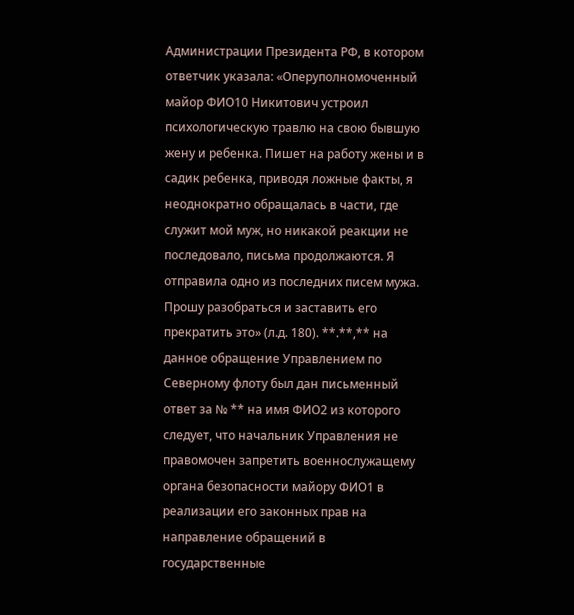Администрации Президента РФ, в котором ответчик указала: «Оперуполномоченный майор ФИО10 Никитович устроил психологическую травлю на свою бывшую жену и ребенка. Пишет на работу жены и в садик ребенка, приводя ложные факты, я неоднократно обращалась в части, где служит мой муж, но никакой реакции не последовало, письма продолжаются. Я отправила одно из последних писем мужа. Прошу разобраться и заставить его прекратить это» (л.д. 180). **.**,** на данное обращение Управлением по Северному флоту был дан письменный ответ за № ** на имя ФИО2 из которого следует, что начальник Управления не правомочен запретить военнослужащему органа безопасности майору ФИО1 в реализации его законных прав на направление обращений в государственные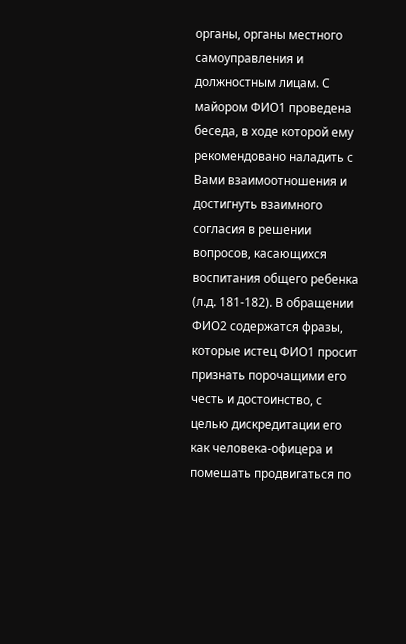органы, органы местного самоуправления и должностным лицам. С майором ФИО1 проведена беседа, в ходе которой ему рекомендовано наладить с Вами взаимоотношения и достигнуть взаимного согласия в решении вопросов, касающихся воспитания общего ребенка (л.д. 181-182). В обращении ФИО2 содержатся фразы, которые истец ФИО1 просит признать порочащими его честь и достоинство, с целью дискредитации его как человека-офицера и помешать продвигаться по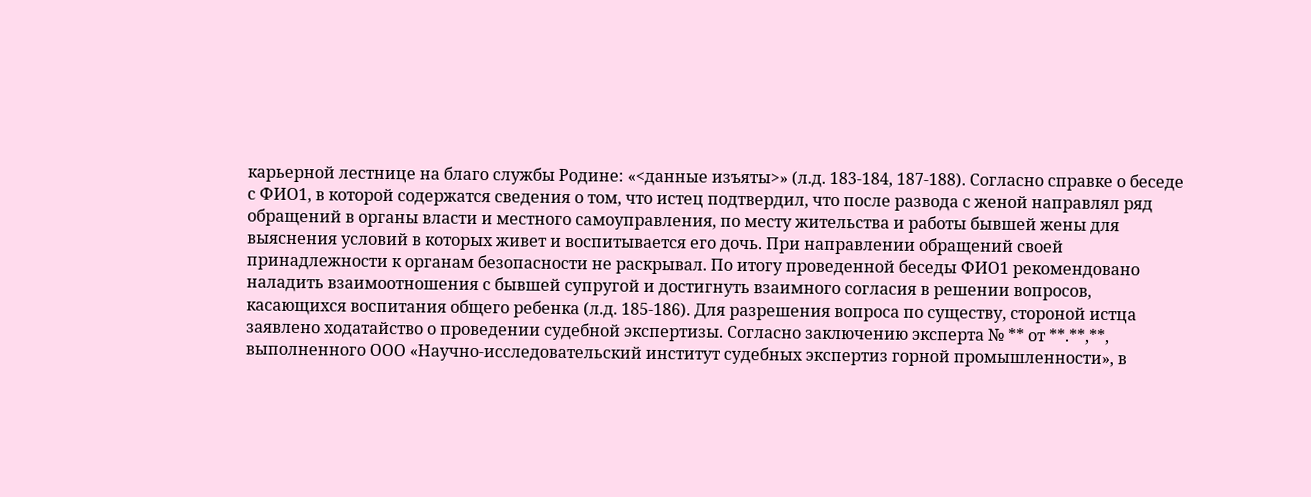карьерной лестнице на благо службы Родине: «<данные изъяты>» (л.д. 183-184, 187-188). Согласно справке о беседе с ФИО1, в которой содержатся сведения о том, что истец подтвердил, что после развода с женой направлял ряд обращений в органы власти и местного самоуправления, по месту жительства и работы бывшей жены для выяснения условий в которых живет и воспитывается его дочь. При направлении обращений своей принадлежности к органам безопасности не раскрывал. По итогу проведенной беседы ФИО1 рекомендовано наладить взаимоотношения с бывшей супругой и достигнуть взаимного согласия в решении вопросов, касающихся воспитания общего ребенка (л.д. 185-186). Для разрешения вопроса по существу, стороной истца заявлено ходатайство о проведении судебной экспертизы. Согласно заключению эксперта № ** от **.**,**, выполненного ООО «Научно-исследовательский институт судебных экспертиз горной промышленности», в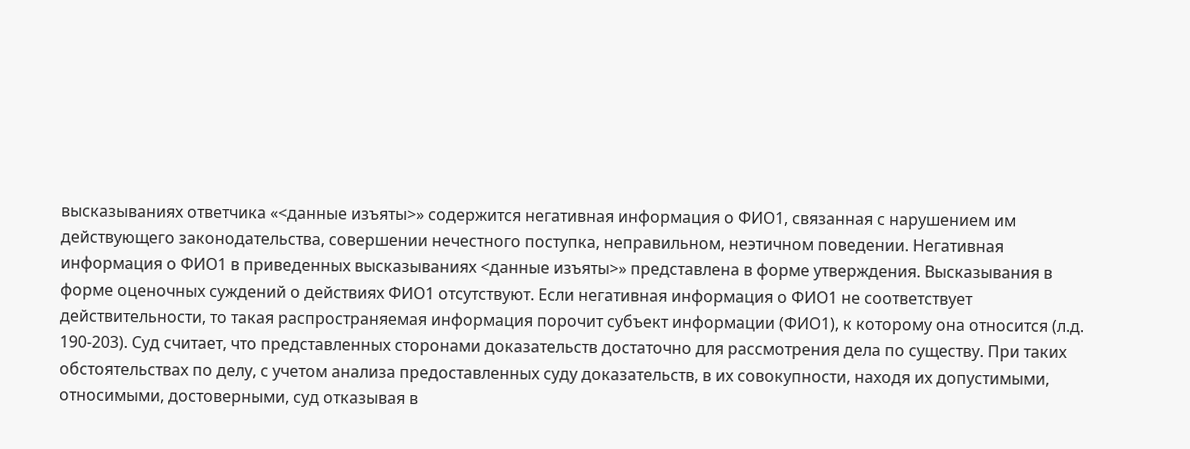высказываниях ответчика «<данные изъяты>» содержится негативная информация о ФИО1, связанная с нарушением им действующего законодательства, совершении нечестного поступка, неправильном, неэтичном поведении. Негативная информация о ФИО1 в приведенных высказываниях <данные изъяты>» представлена в форме утверждения. Высказывания в форме оценочных суждений о действиях ФИО1 отсутствуют. Если негативная информация о ФИО1 не соответствует действительности, то такая распространяемая информация порочит субъект информации (ФИО1), к которому она относится (л.д. 190-203). Суд считает, что представленных сторонами доказательств достаточно для рассмотрения дела по существу. При таких обстоятельствах по делу, с учетом анализа предоставленных суду доказательств, в их совокупности, находя их допустимыми, относимыми, достоверными, суд отказывая в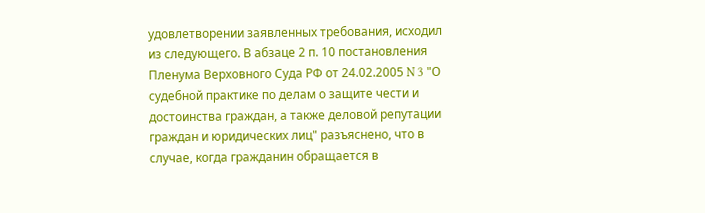удовлетворении заявленных требования, исходил из следующего. В абзаце 2 п. 10 постановления Пленума Верховного Суда РФ от 24.02.2005 N 3 "О судебной практике по делам о защите чести и достоинства граждан, а также деловой репутации граждан и юридических лиц" разъяснено, что в случае, когда гражданин обращается в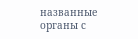названные органы с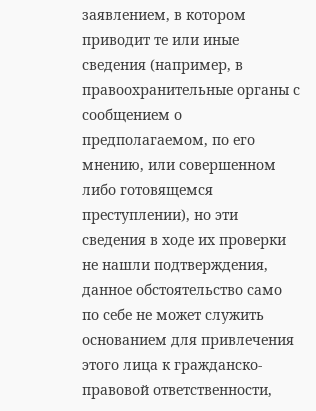заявлением, в котором приводит те или иные сведения (например, в правоохранительные органы с сообщением о предполагаемом, по его мнению, или совершенном либо готовящемся преступлении), но эти сведения в ходе их проверки не нашли подтверждения, данное обстоятельство само по себе не может служить основанием для привлечения этого лица к гражданско-правовой ответственности,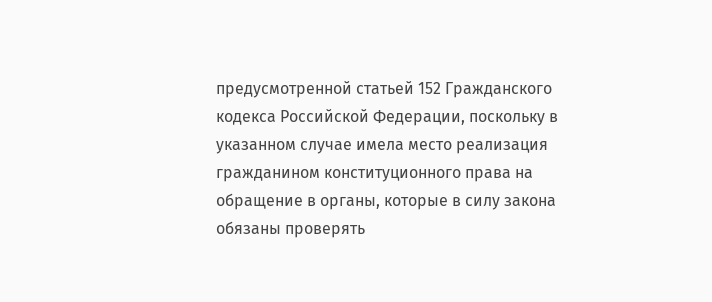предусмотренной статьей 152 Гражданского кодекса Российской Федерации, поскольку в указанном случае имела место реализация гражданином конституционного права на обращение в органы, которые в силу закона обязаны проверять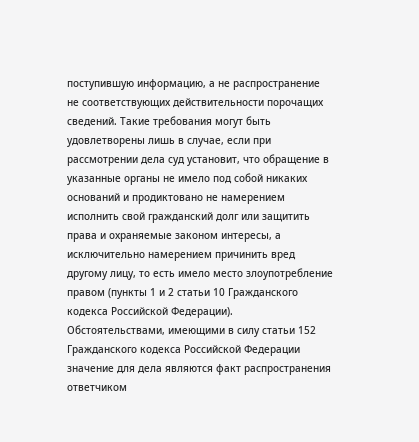поступившую информацию, а не распространение не соответствующих действительности порочащих сведений. Такие требования могут быть удовлетворены лишь в случае, если при рассмотрении дела суд установит, что обращение в указанные органы не имело под собой никаких оснований и продиктовано не намерением исполнить свой гражданский долг или защитить права и охраняемые законом интересы, а исключительно намерением причинить вред другому лицу, то есть имело место злоупотребление правом (пункты 1 и 2 статьи 10 Гражданского кодекса Российской Федерации). Обстоятельствами, имеющими в силу статьи 152 Гражданского кодекса Российской Федерации значение для дела являются факт распространения ответчиком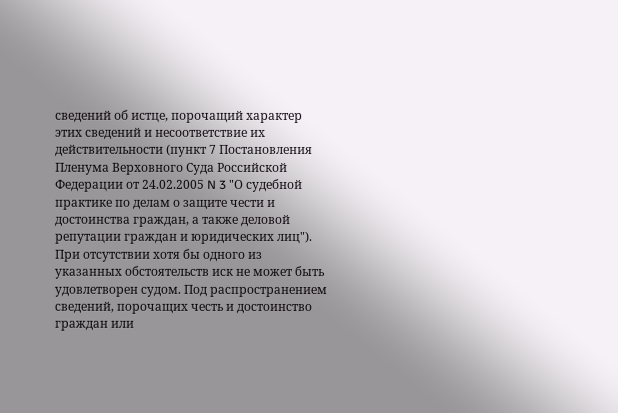сведений об истце, порочащий характер этих сведений и несоответствие их действительности (пункт 7 Постановления Пленума Верховного Суда Российской Федерации от 24.02.2005 N 3 "О судебной практике по делам о защите чести и достоинства граждан, а также деловой репутации граждан и юридических лиц"). При отсутствии хотя бы одного из указанных обстоятельств иск не может быть удовлетворен судом. Под распространением сведений, порочащих честь и достоинство граждан или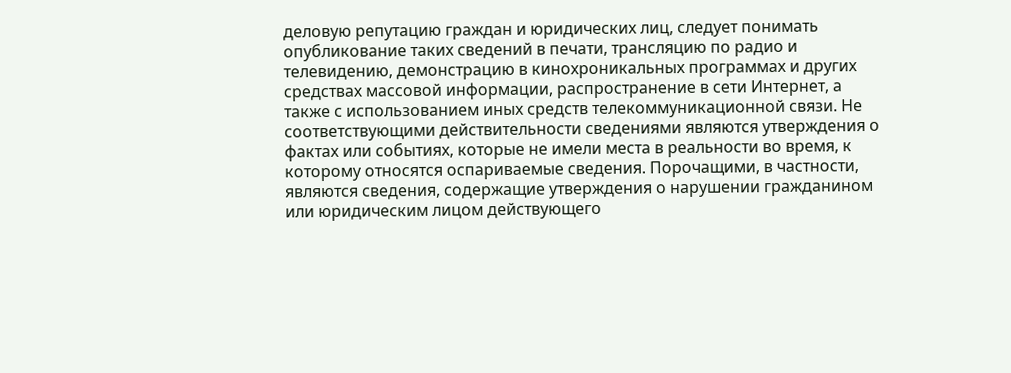деловую репутацию граждан и юридических лиц, следует понимать опубликование таких сведений в печати, трансляцию по радио и телевидению, демонстрацию в кинохроникальных программах и других средствах массовой информации, распространение в сети Интернет, а также с использованием иных средств телекоммуникационной связи. Не соответствующими действительности сведениями являются утверждения о фактах или событиях, которые не имели места в реальности во время, к которому относятся оспариваемые сведения. Порочащими, в частности, являются сведения, содержащие утверждения о нарушении гражданином или юридическим лицом действующего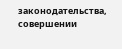законодательства, совершении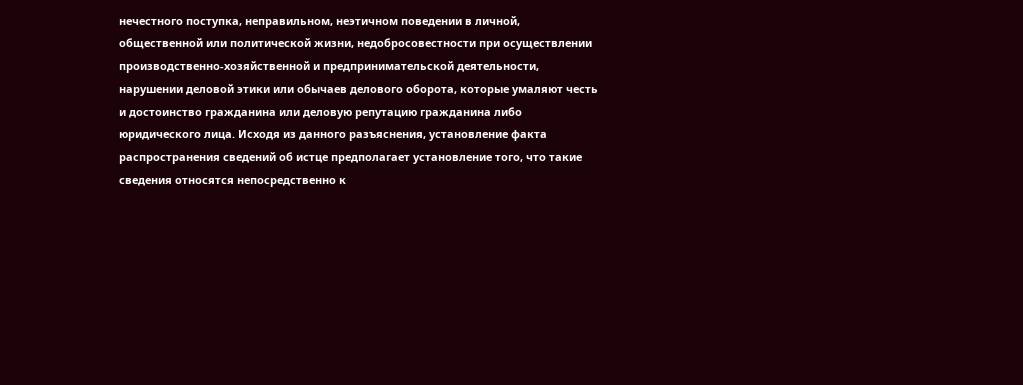нечестного поступка, неправильном, неэтичном поведении в личной, общественной или политической жизни, недобросовестности при осуществлении производственно-хозяйственной и предпринимательской деятельности, нарушении деловой этики или обычаев делового оборота, которые умаляют честь и достоинство гражданина или деловую репутацию гражданина либо юридического лица. Исходя из данного разъяснения, установление факта распространения сведений об истце предполагает установление того, что такие сведения относятся непосредственно к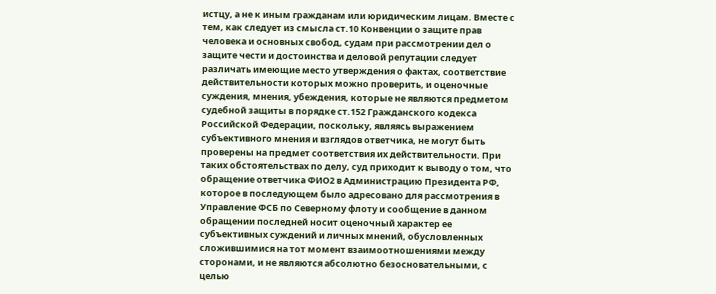истцу, а не к иным гражданам или юридическим лицам. Вместе с тем, как следует из смысла ст.10 Конвенции о защите прав человека и основных свобод, судам при рассмотрении дел о защите чести и достоинства и деловой репутации следует различать имеющие место утверждения о фактах, соответствие действительности которых можно проверить, и оценочные суждения, мнения, убеждения, которые не являются предметом судебной защиты в порядке ст.152 Гражданского кодекса Российской Федерации, поскольку, являясь выражением субъективного мнения и взглядов ответчика, не могут быть проверены на предмет соответствия их действительности. При таких обстоятельствах по делу, суд приходит к выводу о том, что обращение ответчика ФИО2 в Администрацию Президента РФ, которое в последующем было адресовано для рассмотрения в Управление ФСБ по Северному флоту и сообщение в данном обращении последней носит оценочный характер ее субъективных суждений и личных мнений, обусловленных сложившимися на тот момент взаимоотношениями между сторонами, и не являются абсолютно безосновательными, с целью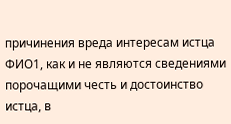причинения вреда интересам истца ФИО1, как и не являются сведениями порочащими честь и достоинство истца, в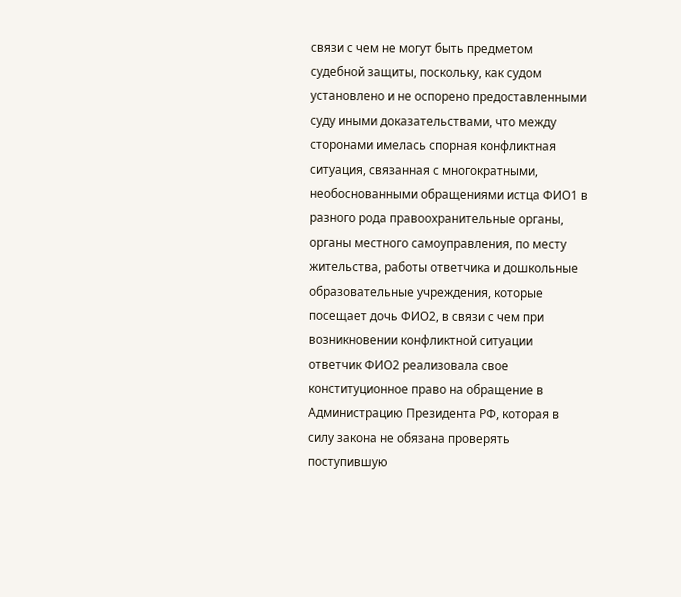связи с чем не могут быть предметом судебной защиты, поскольку, как судом установлено и не оспорено предоставленными суду иными доказательствами, что между сторонами имелась спорная конфликтная ситуация, связанная с многократными, необоснованными обращениями истца ФИО1 в разного рода правоохранительные органы, органы местного самоуправления, по месту жительства, работы ответчика и дошкольные образовательные учреждения, которые посещает дочь ФИО2, в связи с чем при возникновении конфликтной ситуации ответчик ФИО2 реализовала свое конституционное право на обращение в Администрацию Президента РФ, которая в силу закона не обязана проверять поступившую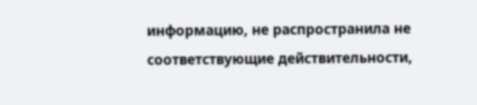информацию, не распространила не соответствующие действительности,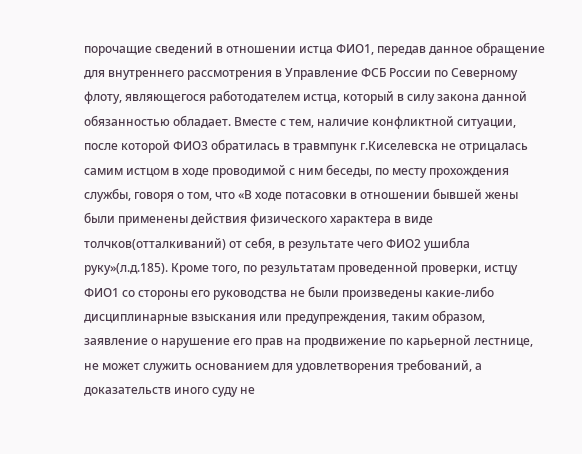порочащие сведений в отношении истца ФИО1, передав данное обращение для внутреннего рассмотрения в Управление ФСБ России по Северному флоту, являющегося работодателем истца, который в силу закона данной обязанностью обладает. Вместе с тем, наличие конфликтной ситуации, после которой ФИО3 обратилась в травмпунк г.Киселевска не отрицалась самим истцом в ходе проводимой с ним беседы, по месту прохождения службы, говоря о том, что «В ходе потасовки в отношении бывшей жены были применены действия физического характера в виде толчков(отталкиваний) от себя, в результате чего ФИО2 ушибла руку»(л.д.185). Кроме того, по результатам проведенной проверки, истцу ФИО1 со стороны его руководства не были произведены какие-либо дисциплинарные взыскания или предупреждения, таким образом, заявление о нарушение его прав на продвижение по карьерной лестнице, не может служить основанием для удовлетворения требований, а доказательств иного суду не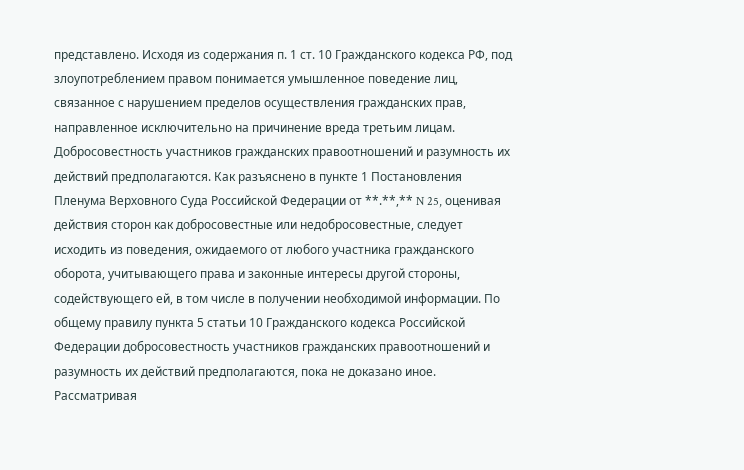представлено. Исходя из содержания п. 1 ст. 10 Гражданского кодекса РФ, под злоупотреблением правом понимается умышленное поведение лиц, связанное с нарушением пределов осуществления гражданских прав, направленное исключительно на причинение вреда третьим лицам. Добросовестность участников гражданских правоотношений и разумность их действий предполагаются. Как разъяснено в пункте 1 Постановления Пленума Верховного Суда Российской Федерации от **.**,** N 25, оценивая действия сторон как добросовестные или недобросовестные, следует исходить из поведения, ожидаемого от любого участника гражданского оборота, учитывающего права и законные интересы другой стороны, содействующего ей, в том числе в получении необходимой информации. По общему правилу пункта 5 статьи 10 Гражданского кодекса Российской Федерации добросовестность участников гражданских правоотношений и разумность их действий предполагаются, пока не доказано иное. Рассматривая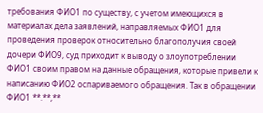требования ФИО1 по существу, с учетом имеющихся в материалах дела заявлений, направляемых ФИО1 для проведения проверок относительно благополучия своей дочери ФИО9, суд приходит к выводу о злоупотреблении ФИО1 своим правом на данные обращения, которые привели к написанию ФИО2 оспариваемого обращения. Так в обращении ФИО1 **.**,**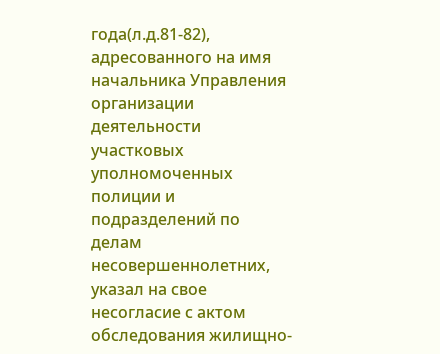года(л.д.81-82), адресованного на имя начальника Управления организации деятельности участковых уполномоченных полиции и подразделений по делам несовершеннолетних, указал на свое несогласие с актом обследования жилищно-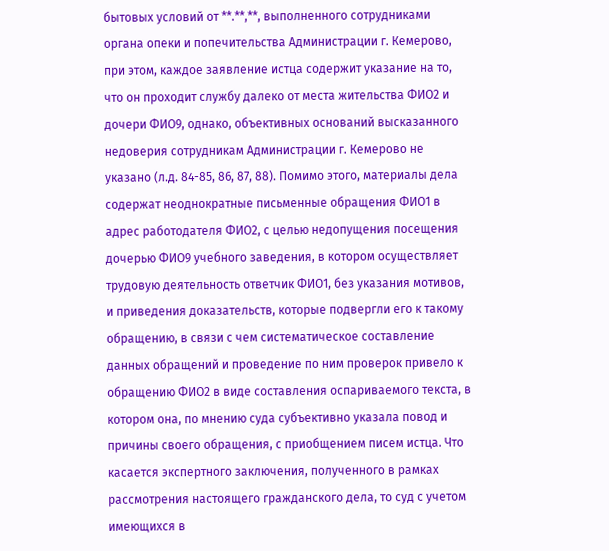бытовых условий от **.**,**, выполненного сотрудниками органа опеки и попечительства Администрации г. Кемерово, при этом, каждое заявление истца содержит указание на то, что он проходит службу далеко от места жительства ФИО2 и дочери ФИО9, однако, объективных оснований высказанного недоверия сотрудникам Администрации г. Кемерово не указано (л.д. 84-85, 86, 87, 88). Помимо этого, материалы дела содержат неоднократные письменные обращения ФИО1 в адрес работодателя ФИО2, с целью недопущения посещения дочерью ФИО9 учебного заведения, в котором осуществляет трудовую деятельность ответчик ФИО1, без указания мотивов, и приведения доказательств, которые подвергли его к такому обращению, в связи с чем систематическое составление данных обращений и проведение по ним проверок привело к обращению ФИО2 в виде составления оспариваемого текста, в котором она, по мнению суда субъективно указала повод и причины своего обращения, с приобщением писем истца. Что касается экспертного заключения, полученного в рамках рассмотрения настоящего гражданского дела, то суд с учетом имеющихся в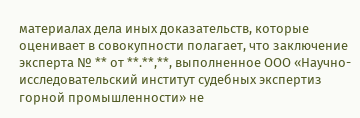материалах дела иных доказательств, которые оценивает в совокупности полагает, что заключение эксперта № ** от **.**,**, выполненное ООО «Научно-исследовательский институт судебных экспертиз горной промышленности» не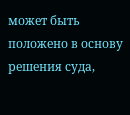может быть положено в основу решения суда,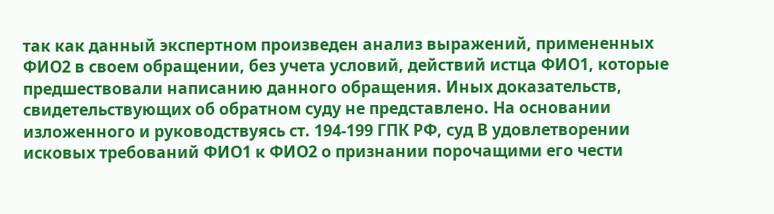так как данный экспертном произведен анализ выражений, примененных ФИО2 в своем обращении, без учета условий, действий истца ФИО1, которые предшествовали написанию данного обращения. Иных доказательств, свидетельствующих об обратном суду не представлено. На основании изложенного и руководствуясь ст. 194-199 ГПК РФ, суд В удовлетворении исковых требований ФИО1 к ФИО2 о признании порочащими его чести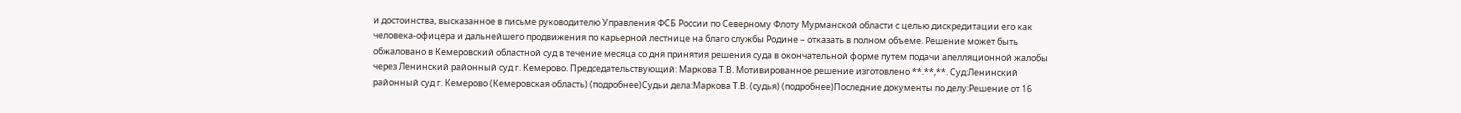и достоинства, высказанное в письме руководителю Управления ФСБ России по Северному Флоту Мурманской области с целью дискредитации его как человека-офицера и дальнейшего продвижения по карьерной лестнице на благо службы Родине – отказать в полном объеме. Решение может быть обжаловано в Кемеровский областной суд в течение месяца со дня принятия решения суда в окончательной форме путем подачи апелляционной жалобы через Ленинский районный суд г. Кемерово. Председательствующий: Маркова Т.В. Мотивированное решение изготовлено **.**,**. Суд:Ленинский районный суд г. Кемерово (Кемеровская область) (подробнее)Судьи дела:Маркова Т.В. (судья) (подробнее)Последние документы по делу:Решение от 16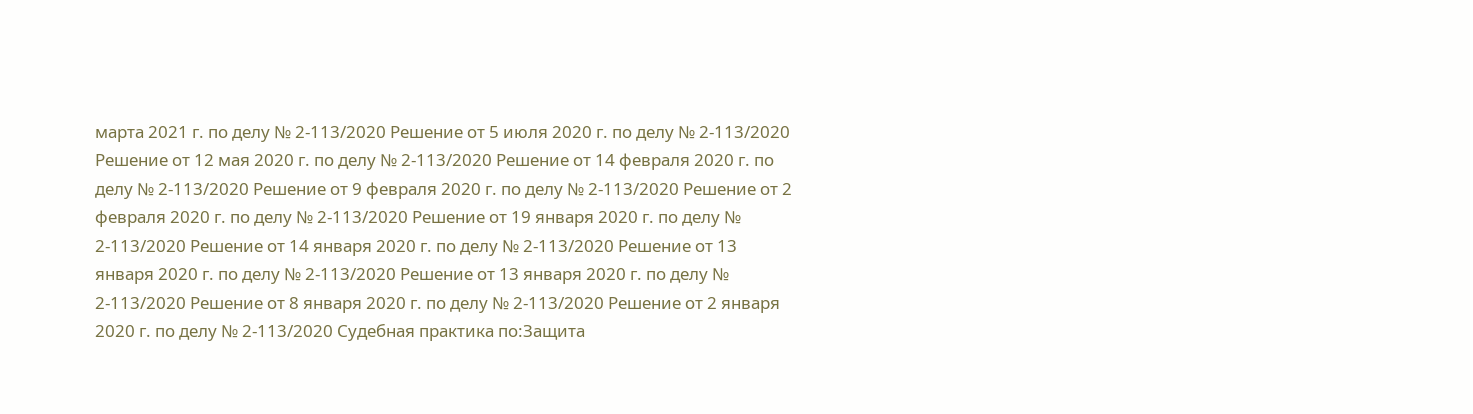марта 2021 г. по делу № 2-113/2020 Решение от 5 июля 2020 г. по делу № 2-113/2020 Решение от 12 мая 2020 г. по делу № 2-113/2020 Решение от 14 февраля 2020 г. по делу № 2-113/2020 Решение от 9 февраля 2020 г. по делу № 2-113/2020 Решение от 2 февраля 2020 г. по делу № 2-113/2020 Решение от 19 января 2020 г. по делу № 2-113/2020 Решение от 14 января 2020 г. по делу № 2-113/2020 Решение от 13 января 2020 г. по делу № 2-113/2020 Решение от 13 января 2020 г. по делу № 2-113/2020 Решение от 8 января 2020 г. по делу № 2-113/2020 Решение от 2 января 2020 г. по делу № 2-113/2020 Судебная практика по:Защита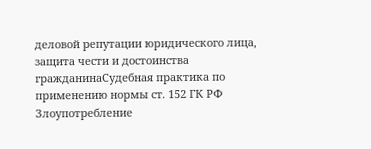деловой репутации юридического лица, защита чести и достоинства гражданинаСудебная практика по применению нормы ст. 152 ГК РФ Злоупотребление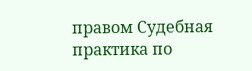правом Судебная практика по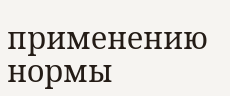применению нормы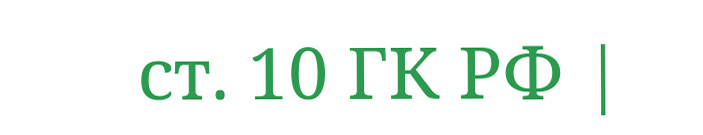ст. 10 ГК РФ |